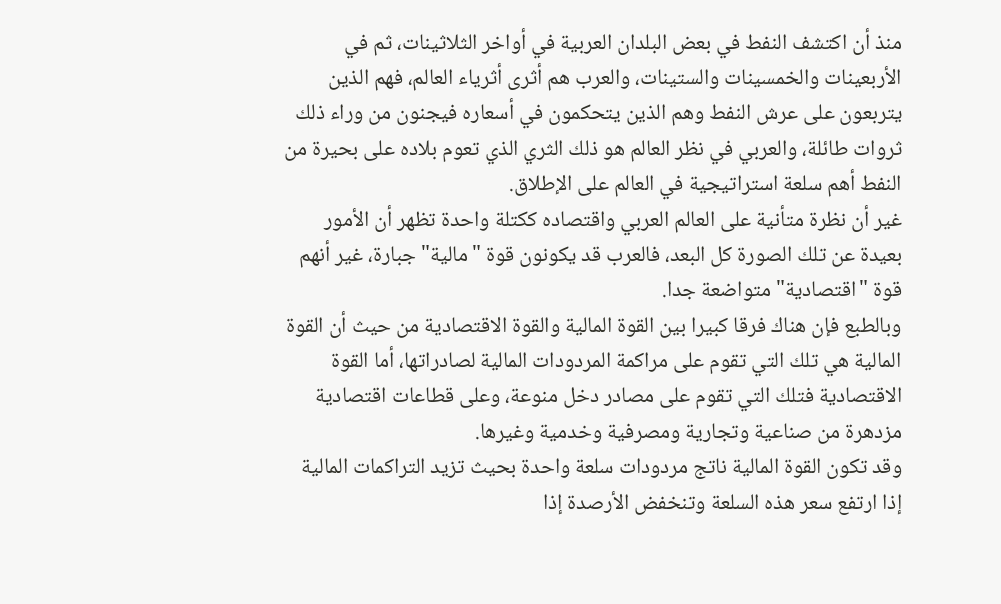منذ أن اكتشف النفط في بعض البلدان العربية في أواخر الثلاثينات، ثم في الأربعينات والخمسينات والستينات، والعرب هم أثرى أثرياء العالم، فهم الذين يتربعون على عرش النفط وهم الذين يتحكمون في أسعاره فيجنون من وراء ذلك ثروات طائلة، والعربي في نظر العالم هو ذلك الثري الذي تعوم بلاده على بحيرة من النفط أهم سلعة استراتيجية في العالم على الإطلاق.
غير أن نظرة متأنية على العالم العربي واقتصاده ككتلة واحدة تظهر أن الأمور بعيدة عن تلك الصورة كل البعد، فالعرب قد يكونون قوة "مالية" جبارة، غير أنهم قوة "اقتصادية" متواضعة جدا.
وبالطبع فإن هناك فرقا كبيرا بين القوة المالية والقوة الاقتصادية من حيث أن القوة المالية هي تلك التي تقوم على مراكمة المردودات المالية لصادراتها، أما القوة الاقتصادية فتلك التي تقوم على مصادر دخل منوعة، وعلى قطاعات اقتصادية مزدهرة من صناعية وتجارية ومصرفية وخدمية وغيرها.
وقد تكون القوة المالية ناتج مردودات سلعة واحدة بحيث تزيد التراكمات المالية إذا ارتفع سعر هذه السلعة وتنخفض الأرصدة إذا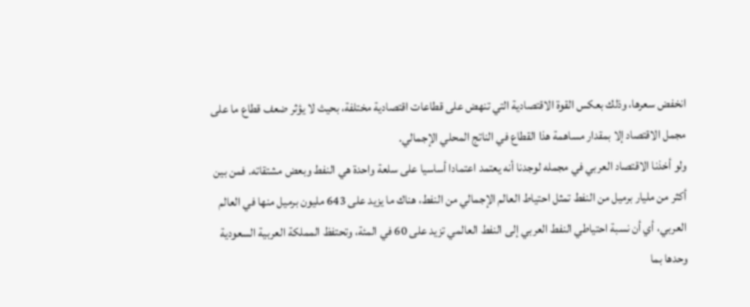انخفض سعرها، وذلك بعكس القوة الاقتصادية التي تنهض على قطاعات اقتصادية مختلفة، بحيث لا يؤثر ضعف قطاع ما على مجمل الاقتصاد إلا بمقدار مساهمة هذا القطاع في الناتج المحلي الإجمالي.
ولو أخذنا الاقتصاد العربي في مجمله لوجدنا أنه يعتمد اعتمادا أساسيا على سلعة واحدة هي النفط وبعض مشتقاته. فمن بين أكثر من مليار برميل من النفط تمثل احتياط العالم الإجمالي من النفط، هناك ما يزيد على 643 مليون برميل منها في العالم العربي، أي أن نسبة احتياطي النفط العربي إلى النفط العالمي تزيد على 60 في المئة، وتحتفظ المملكة العربية السعودية وحدها بما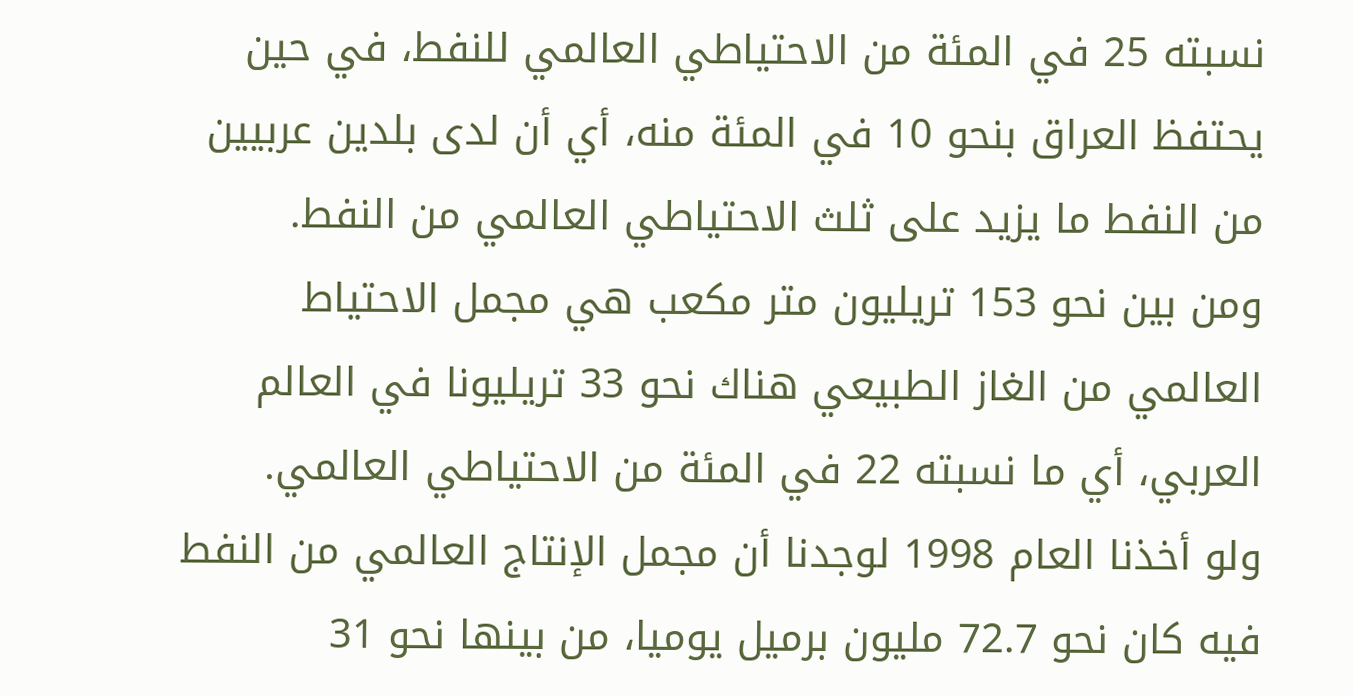نسبته 25 في المئة من الاحتياطي العالمي للنفط، في حين يحتفظ العراق بنحو 10 في المئة منه، أي أن لدى بلدين عربيين من النفط ما يزيد على ثلث الاحتياطي العالمي من النفط.
ومن بين نحو 153 تريليون متر مكعب هي مجمل الاحتياط العالمي من الغاز الطبيعي هناك نحو 33 تريليونا في العالم العربي، أي ما نسبته 22 في المئة من الاحتياطي العالمي.
ولو أخذنا العام 1998 لوجدنا أن مجمل الإنتاج العالمي من النفط فيه كان نحو 72.7 مليون برميل يوميا، من بينها نحو 31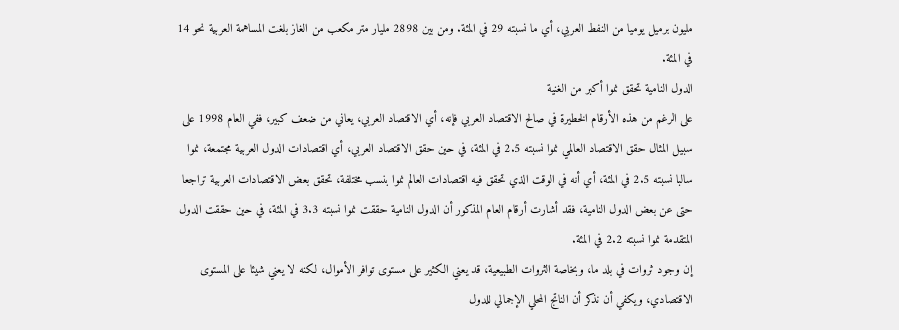مليون برميل يوميا من النفط العربي، أي ما نسبته 29 في المئة. ومن بين 2898 مليار متر مكعب من الغاز بلغت المساهمة العربية نحو 14 في المئة.
الدول النامية تحقق نموا أكبر من الغنية
على الرغم من هذه الأرقام الخطيرة في صالح الاقتصاد العربي فإنه، أي الاقتصاد العربي، يعاني من ضعف كبير، ففي العام 1998 على سبيل المثال حقق الاقتصاد العالمي نموا نسبته 2.5 في المئة، في حين حقق الاقتصاد العربي، أي اقتصادات الدول العربية مجتمعة، نموا سالبا نسبته 2.5 في المئة، أي أنه في الوقت الذي تحقق فيه اقتصادات العالم نموا بنسب مختلفة، تحقق بعض الاقتصادات العربية تراجعا حتى عن بعض الدول النامية، فقد أشارت أرقام العام المذكور أن الدول النامية حققت نموا نسبته 3.3 في المئة، في حين حققت الدول المتقدمة نموا نسبته 2.2 في المئة.
إن وجود ثروات في بلد ما، وبخاصة الثروات الطبيعية، قد يعني الكثير على مستوى توافر الأموال، لكنه لا يعني شيئا على المستوى الاقتصادي، ويكفي أن نذكر أن الناتج المحلي الإجمالي للدول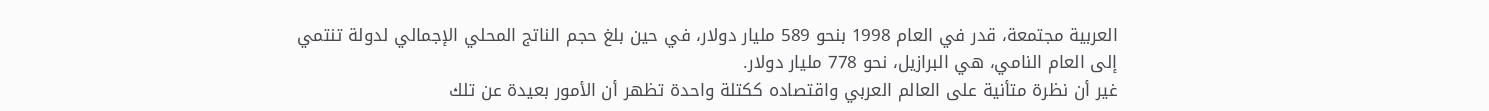العربية مجتمعة، قدر في العام 1998 بنحو 589 مليار دولار، في حين بلغ حجم الناتج المحلي الإجمالي لدولة تنتمي إلى العام النامي، هي البرازيل، نحو 778 مليار دولار.
غير أن نظرة متأنية على العالم العربي واقتصاده ككتلة واحدة تظهر أن الأمور بعيدة عن تلك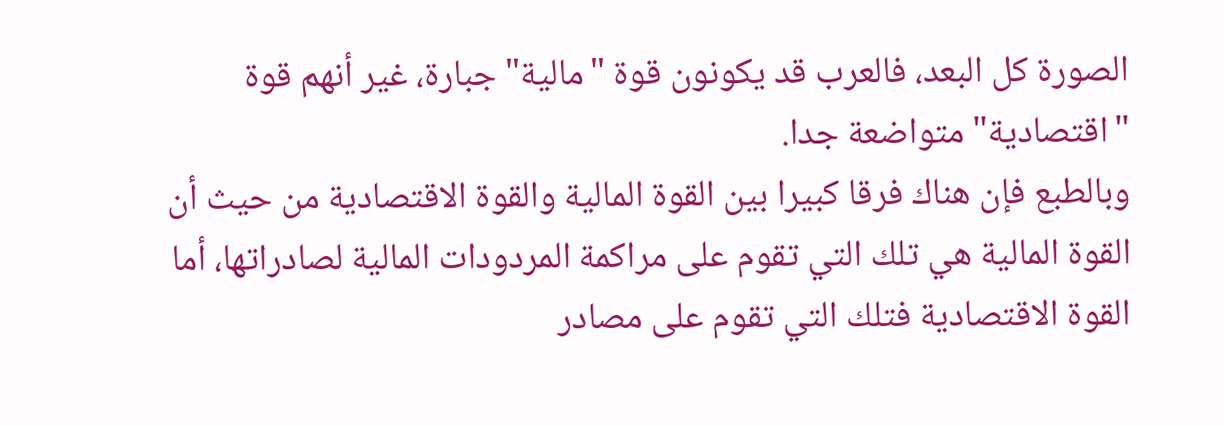الصورة كل البعد، فالعرب قد يكونون قوة "مالية" جبارة، غير أنهم قوة "اقتصادية" متواضعة جدا.
وبالطبع فإن هناك فرقا كبيرا بين القوة المالية والقوة الاقتصادية من حيث أن القوة المالية هي تلك التي تقوم على مراكمة المردودات المالية لصادراتها، أما القوة الاقتصادية فتلك التي تقوم على مصادر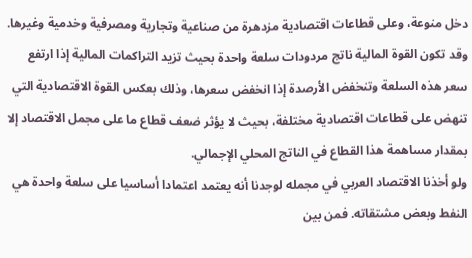دخل منوعة، وعلى قطاعات اقتصادية مزدهرة من صناعية وتجارية ومصرفية وخدمية وغيرها.
وقد تكون القوة المالية ناتج مردودات سلعة واحدة بحيث تزيد التراكمات المالية إذا ارتفع سعر هذه السلعة وتنخفض الأرصدة إذا انخفض سعرها، وذلك بعكس القوة الاقتصادية التي تنهض على قطاعات اقتصادية مختلفة، بحيث لا يؤثر ضعف قطاع ما على مجمل الاقتصاد إلا بمقدار مساهمة هذا القطاع في الناتج المحلي الإجمالي.
ولو أخذنا الاقتصاد العربي في مجمله لوجدنا أنه يعتمد اعتمادا أساسيا على سلعة واحدة هي النفط وبعض مشتقاته. فمن بين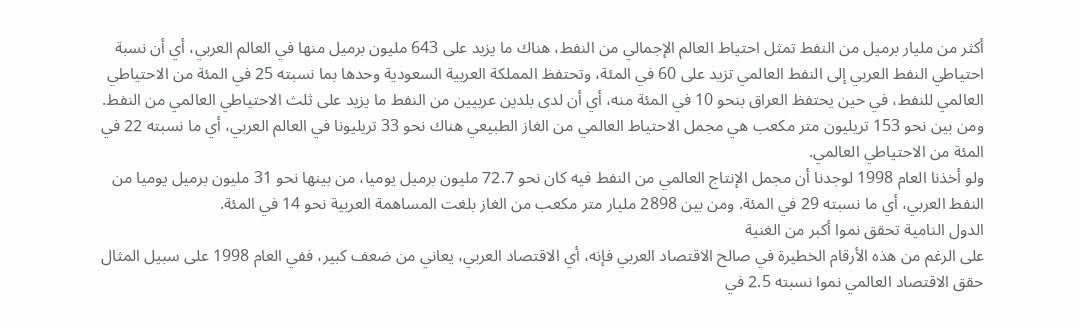أكثر من مليار برميل من النفط تمثل احتياط العالم الإجمالي من النفط، هناك ما يزيد على 643 مليون برميل منها في العالم العربي، أي أن نسبة احتياطي النفط العربي إلى النفط العالمي تزيد على 60 في المئة، وتحتفظ المملكة العربية السعودية وحدها بما نسبته 25 في المئة من الاحتياطي العالمي للنفط، في حين يحتفظ العراق بنحو 10 في المئة منه، أي أن لدى بلدين عربيين من النفط ما يزيد على ثلث الاحتياطي العالمي من النفط.
ومن بين نحو 153 تريليون متر مكعب هي مجمل الاحتياط العالمي من الغاز الطبيعي هناك نحو 33 تريليونا في العالم العربي، أي ما نسبته 22 في المئة من الاحتياطي العالمي.
ولو أخذنا العام 1998 لوجدنا أن مجمل الإنتاج العالمي من النفط فيه كان نحو 72.7 مليون برميل يوميا، من بينها نحو 31 مليون برميل يوميا من النفط العربي، أي ما نسبته 29 في المئة. ومن بين 2898 مليار متر مكعب من الغاز بلغت المساهمة العربية نحو 14 في المئة.
الدول النامية تحقق نموا أكبر من الغنية
على الرغم من هذه الأرقام الخطيرة في صالح الاقتصاد العربي فإنه، أي الاقتصاد العربي، يعاني من ضعف كبير، ففي العام 1998 على سبيل المثال حقق الاقتصاد العالمي نموا نسبته 2.5 في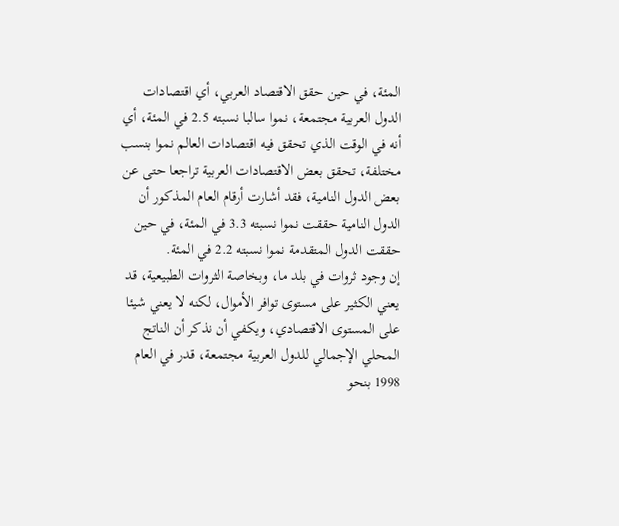المئة، في حين حقق الاقتصاد العربي، أي اقتصادات الدول العربية مجتمعة، نموا سالبا نسبته 2.5 في المئة، أي أنه في الوقت الذي تحقق فيه اقتصادات العالم نموا بنسب مختلفة، تحقق بعض الاقتصادات العربية تراجعا حتى عن بعض الدول النامية، فقد أشارت أرقام العام المذكور أن الدول النامية حققت نموا نسبته 3.3 في المئة، في حين حققت الدول المتقدمة نموا نسبته 2.2 في المئة.
إن وجود ثروات في بلد ما، وبخاصة الثروات الطبيعية، قد يعني الكثير على مستوى توافر الأموال، لكنه لا يعني شيئا على المستوى الاقتصادي، ويكفي أن نذكر أن الناتج المحلي الإجمالي للدول العربية مجتمعة، قدر في العام 1998 بنحو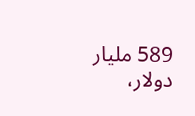589 مليار دولار،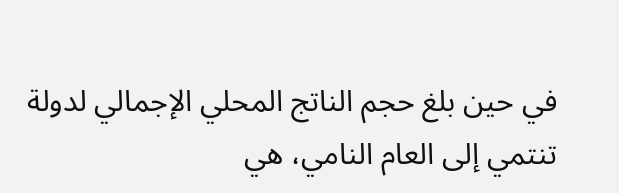في حين بلغ حجم الناتج المحلي الإجمالي لدولة تنتمي إلى العام النامي، هي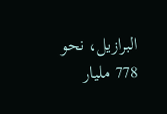البرازيل، نحو 778 مليار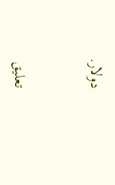دولار.



تعليق